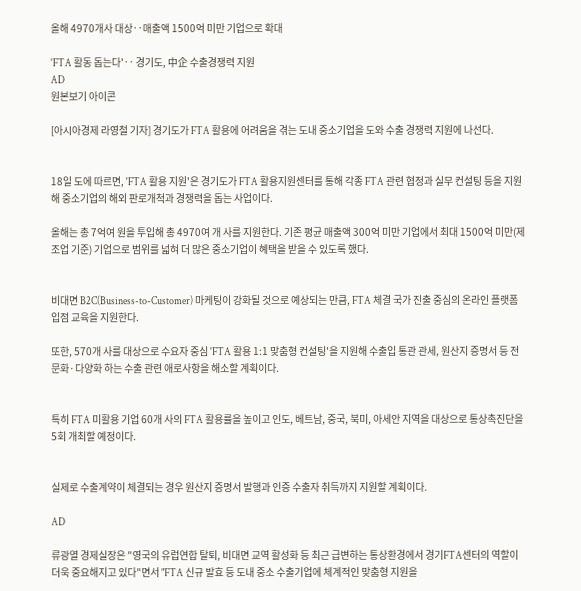올해 4970개사 대상‥매출액 1500억 미만 기업으로 확대

'FTA 활동 돕는다'‥ 경기도, 中企 수출경쟁력 지원
AD
원본보기 아이콘

[아시아경제 라영철 기자] 경기도가 FTA 활용에 어려움을 겪는 도내 중소기업을 도와 수출 경쟁력 지원에 나선다.


18일 도에 따르면, 'FTA 활용 지원'은 경기도가 FTA 활용지원센터를 통해 각종 FTA 관련 협정과 실무 컨설팅 등을 지원해 중소기업의 해외 판로개척과 경쟁력을 돕는 사업이다.

올해는 총 7억여 원을 투입해 총 4970여 개 사를 지원한다. 기존 평균 매출액 300억 미만 기업에서 최대 1500억 미만(제조업 기준) 기업으로 범위를 넓혀 더 많은 중소기업이 혜택을 받을 수 있도록 했다.


비대면 B2C(Business-to-Customer) 마케팅이 강화될 것으로 예상되는 만큼, FTA 체결 국가 진출 중심의 온라인 플랫폼 입점 교육을 지원한다.

또한, 570개 사를 대상으로 수요자 중심 'FTA 활용 1:1 맞춤형 컨설팅'을 지원해 수출입 통관 관세, 원산지 증명서 등 전문화·다양화 하는 수출 관련 애로사항을 해소할 계획이다.


특히 FTA 미활용 기업 60개 사의 FTA 활용률을 높이고 인도, 베트남, 중국, 북미, 아세안 지역을 대상으로 통상촉진단을 5회 개최할 예정이다.


실제로 수출계약이 체결되는 경우 원산지 증명서 발행과 인증 수출자 취득까지 지원할 계획이다.

AD

류광열 경제실장은 "영국의 유럽연합 탈퇴, 비대면 교역 활성화 등 최근 급변하는 통상환경에서 경기FTA센터의 역할이 더욱 중요해지고 있다"면서 "FTA 신규 발효 등 도내 중소 수출기업에 체계적인 맞춤형 지원을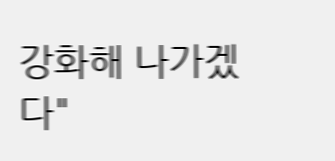강화해 나가겠다"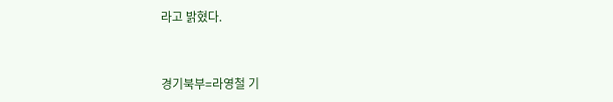라고 밝혔다.


경기북부=라영철 기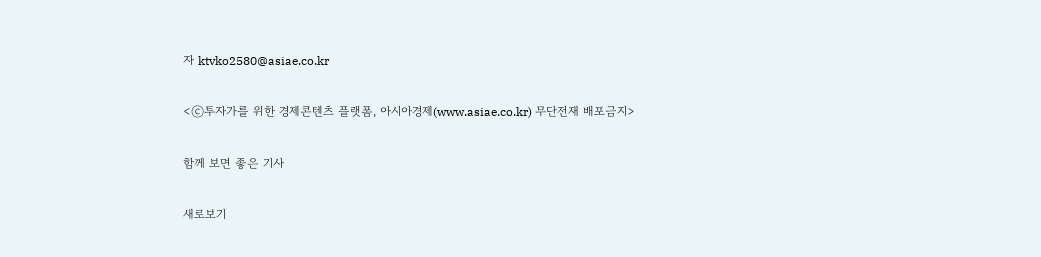자 ktvko2580@asiae.co.kr

<ⓒ투자가를 위한 경제콘텐츠 플랫폼, 아시아경제(www.asiae.co.kr) 무단전재 배포금지>

함께 보면 좋은 기사

새로보기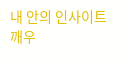내 안의 인사이트 깨우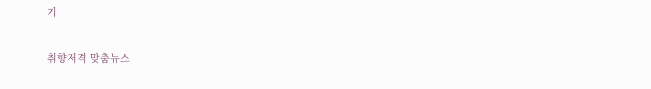기

취향저격 맞춤뉴스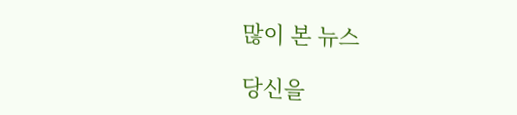많이 본 뉴스

당신을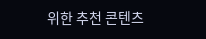위한 추천 콘텐츠